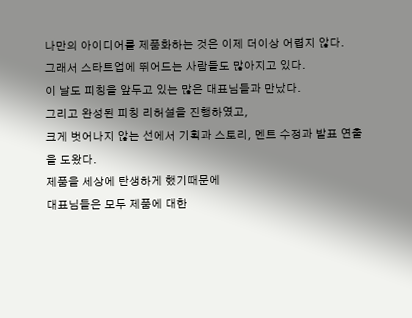나만의 아이디어를 제품화하는 것은 이제 더이상 어렵지 않다.
그래서 스타트업에 뛰어드는 사람들도 많아지고 있다.
이 날도 피칭을 앞두고 있는 많은 대표님들과 만났다.
그리고 완성된 피칭 리허설을 진행하였고,
크게 벗어나지 않는 선에서 기획과 스토리, 멘트 수정과 발표 연출을 도왔다.
제품을 세상에 탄생하게 했기때문에
대표님들은 모두 제품에 대한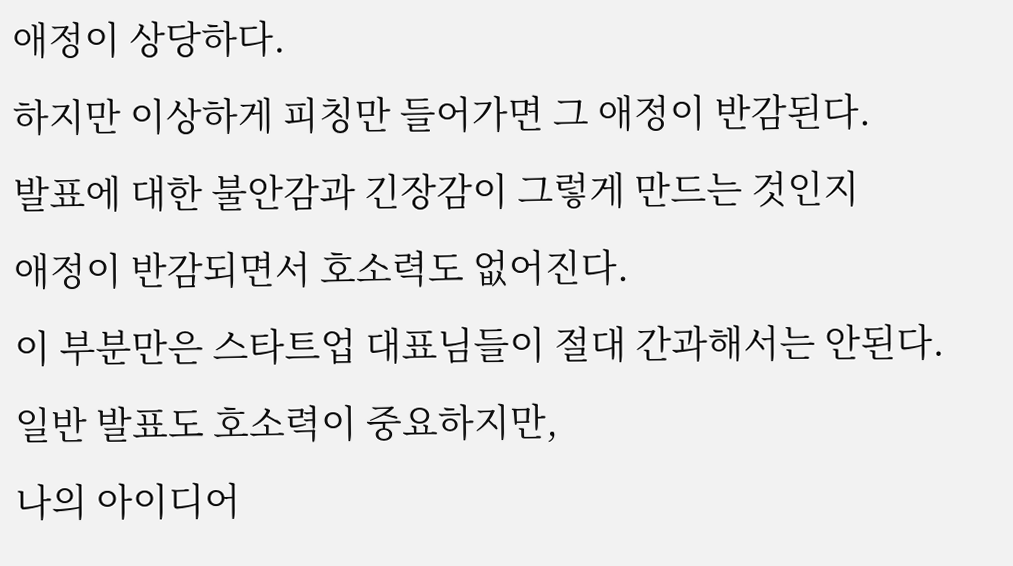애정이 상당하다.
하지만 이상하게 피칭만 들어가면 그 애정이 반감된다.
발표에 대한 불안감과 긴장감이 그렇게 만드는 것인지
애정이 반감되면서 호소력도 없어진다.
이 부분만은 스타트업 대표님들이 절대 간과해서는 안된다.
일반 발표도 호소력이 중요하지만,
나의 아이디어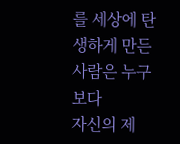를 세상에 탄생하게 만든 사람은 누구보다
자신의 제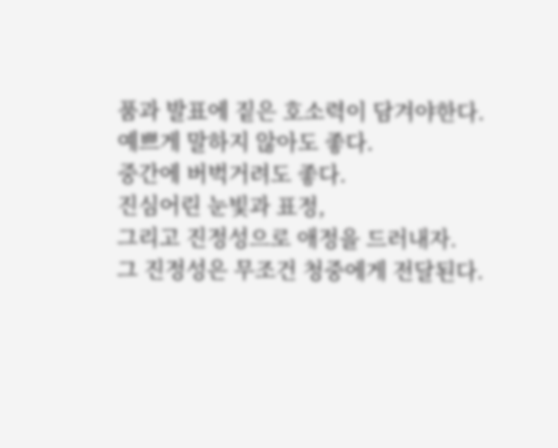품과 발표에 짙은 호소력이 담겨야한다.
예쁘게 말하지 않아도 좋다.
중간에 버벅거려도 좋다.
진심어린 눈빛과 표정,
그리고 진정성으로 애정을 드러내자.
그 진정성은 무조건 청중에게 전달된다.